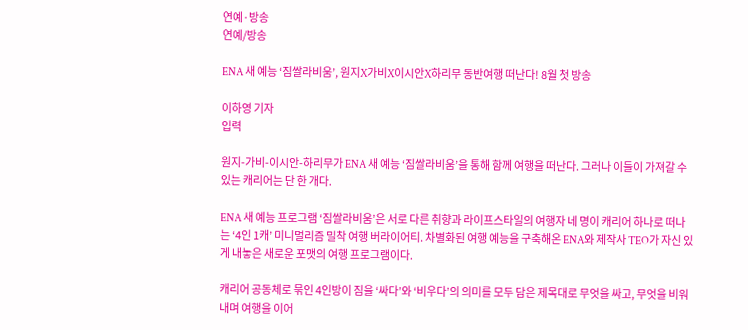연예·방송
연예/방송

ENA 새 예능 ‘짐쌀라비움’, 원지X가비X이시안X하리무 동반여행 떠난다! 8월 첫 방송

이하영 기자
입력

원지-가비-이시안-하리무가 ENA 새 예능 ‘짐쌀라비움’을 통해 함께 여행을 떠난다. 그러나 이들이 가져갈 수 있는 캐리어는 단 한 개다.

ENA 새 예능 프로그램 ‘짐쌀라비움’은 서로 다른 취향과 라이프스타일의 여행자 네 명이 캐리어 하나로 떠나는 ‘4인 1캐’ 미니멀리즘 밀착 여행 버라이어티. 차별화된 여행 예능을 구축해온 ENA와 제작사 TEO가 자신 있게 내놓은 새로운 포맷의 여행 프로그램이다.

캐리어 공동체로 묶인 4인방이 짐을 ‘싸다’와 ‘비우다’의 의미를 모두 담은 제목대로 무엇을 싸고, 무엇을 비워내며 여행을 이어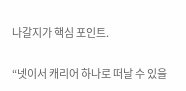나갈지가 핵심 포인트.

“넷이서 캐리어 하나로 떠날 수 있을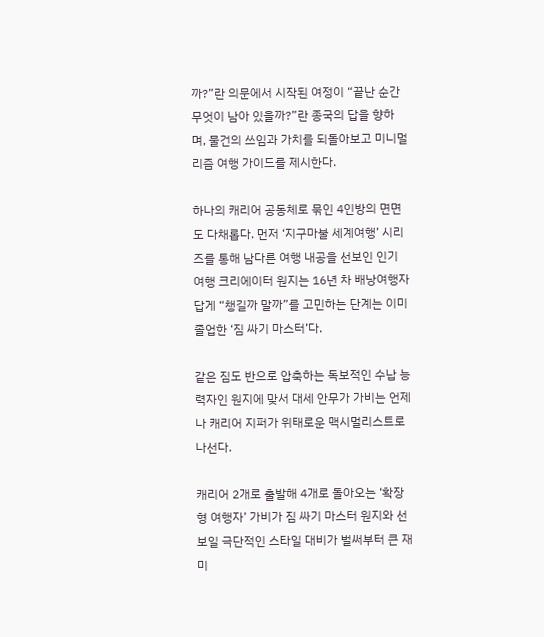까?”란 의문에서 시작된 여정이 “끝난 순간 무엇이 남아 있을까?”란 종국의 답을 향하며, 물건의 쓰임과 가치를 되돌아보고 미니멀리즘 여행 가이드를 제시한다.

하나의 캐리어 공동체로 묶인 4인방의 면면도 다채롭다. 먼저 ‘지구마불 세계여행’ 시리즈를 통해 남다른 여행 내공을 선보인 인기 여행 크리에이터 원지는 16년 차 배낭여행자답게 “챙길까 말까”를 고민하는 단계는 이미 졸업한 ‘짐 싸기 마스터’다.

같은 짐도 반으로 압축하는 독보적인 수납 능력자인 원지에 맞서 대세 안무가 가비는 언제나 캐리어 지퍼가 위태로운 맥시멀리스트로 나선다.

캐리어 2개로 출발해 4개로 돌아오는 ‘확장형 여행자’ 가비가 짐 싸기 마스터 원지와 선보일 극단적인 스타일 대비가 벌써부터 큰 재미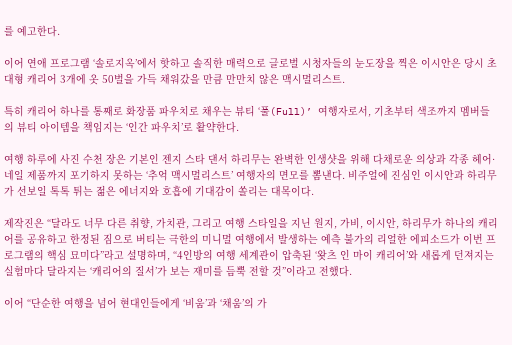를 예고한다.

이어 연애 프로그램 ‘솔로지옥’에서 핫하고 솔직한 매력으로 글로벌 시청자들의 눈도장을 찍은 이시안은 당시 초대형 캐리어 3개에 옷 50벌을 가득 채워갔을 만큼 만만치 않은 맥시멀리스트.

특히 캐리어 하나를 통째로 화장품 파우치로 채우는 뷰티 ‘풀(Full)’ 여행자로서, 기초부터 색조까지 멤버들의 뷰티 아이템을 책임지는 ‘인간 파우치’로 활약한다.

여행 하루에 사진 수천 장은 기본인 젠지 스타 댄서 하리무는 완벽한 인생샷을 위해 다채로운 의상과 각종 헤어·네일 제품까지 포기하지 못하는 ‘추억 맥시멀리스트’ 여행자의 면모를 뽐낸다. 비주얼에 진심인 이시안과 하리무가 선보일 톡톡 튀는 젊은 에너지와 호흡에 기대감이 쏠리는 대목이다.

제작진은 “달라도 너무 다른 취향, 가치관, 그리고 여행 스타일을 지닌 원지, 가비, 이시안, 하리무가 하나의 캐리어를 공유하고 한정된 짐으로 버티는 극한의 미니멀 여행에서 발생하는 예측 불가의 리얼한 에피소드가 이번 프로그램의 핵심 묘미다”라고 설명하며, “4인방의 여행 세계관이 압축된 ‘왓츠 인 마이 캐리어’와 새롭게 던져지는 실험마다 달라지는 ‘캐리어의 질서’가 보는 재미를 듬뿍 전할 것”이라고 전했다.

이어 “단순한 여행을 넘어 현대인들에게 ‘비움’과 ‘채움’의 가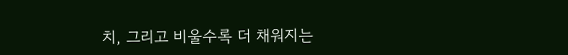치, 그리고 비울수록 더 채워지는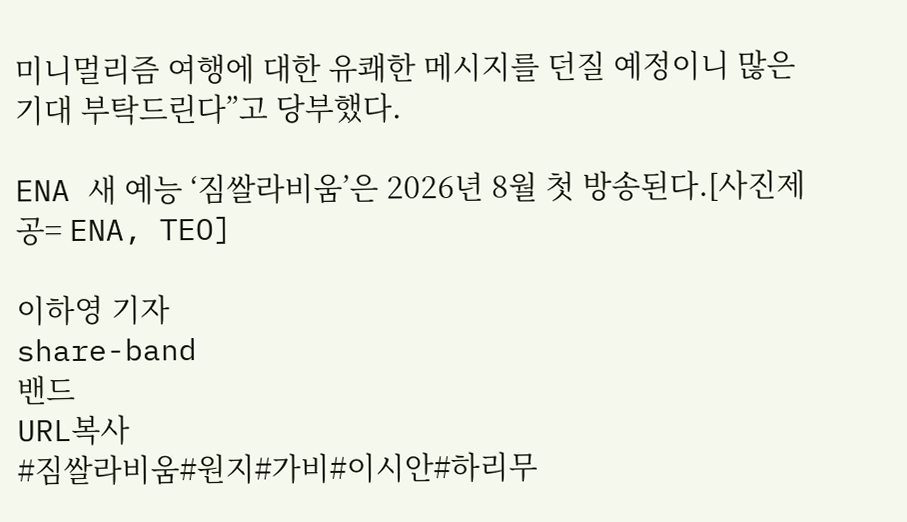미니멀리즘 여행에 대한 유쾌한 메시지를 던질 예정이니 많은 기대 부탁드린다”고 당부했다.

ENA 새 예능 ‘짐쌀라비움’은 2026년 8월 첫 방송된다.[사진제공= ENA, TEO]

이하영 기자
share-band
밴드
URL복사
#짐쌀라비움#원지#가비#이시안#하리무